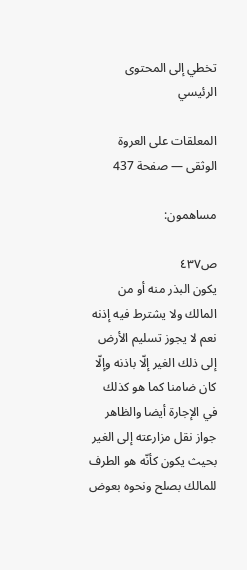تخطي إلى المحتوى الرئيسي

المعلقات على العروة الوثقى — صفحة 437

مساهمون:

ص٤٣٧
يكون البذر منه أو من المالك ولا يشترط فيه إذنه نعم لا يجوز تسليم الأرض إلى ذلك الغير إلّا باذنه وإلّا كان ضامنا كما هو كذلك في الإجارة أيضا والظاهر جواز نقل مزارعته إلى الغير بحيث يكون كأنّه هو الطرف للمالك بصلح ونحوه بعوض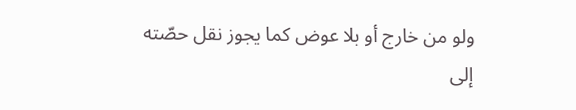ولو من خارج أو بلا عوض كما يجوز نقل حصّته إلى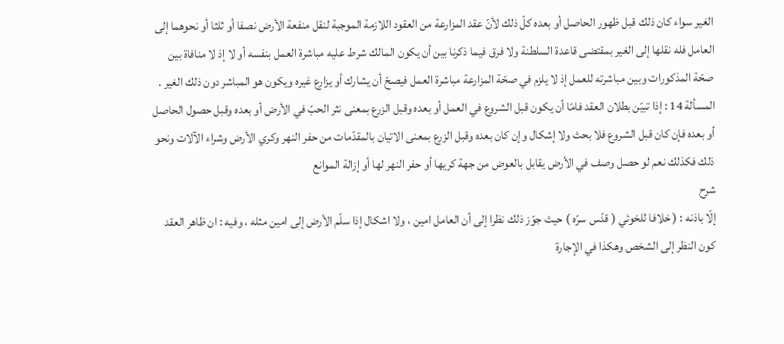الغير سواء كان ذلك قبل ظهور الحاصل أو بعده كلّ ذلك لأنّ عقد المزارعة من العقود اللازمة الموجبة لنقل منفعة الأرض نصفا أو ثلثا أو نحوهما إلى العامل فله نقلها إلى الغير بمقتضى قاعدة السلطنة ولا فرق فيما ذكرنا بين أن يكون المالك شرط عليه مباشرة العمل بنفسه أو لا إذ لا منافاة بين صحّة المذكورات وبين مباشرته للعمل إذ لا يلزم في صحّة المزارعة مباشرة العمل فيصحّ أن يشارك أو يزارع غيره ويكون هو المباشر دون ذلك الغير . المسألة 14 : إذا تبيّن بطلان العقد فامّا أن يكون قبل الشروع في العمل أو بعده وقبل الزرع بمعنى نثر الحبّ في الأرض أو بعده وقبل حصول الحاصل أو بعده فإن كان قبل الشروع فلا بحث ولا إشكال وإن كان بعده وقبل الزرع بمعنى الاتيان بالمقدّمات من حفر النهر وكري الأرض وشراء الآلات ونحو ذلك فكذلك نعم لو حصل وصف في الأرض يقابل بالعوض من جهة كريها أو حفر النهر لها أو إزالة الموانع
شرح
إلّا باذنه : ( خلافا للخوئي ( قدّس سرّه ) حيث جوّز ذلك نظرا إلى أن العامل امين ، ولا اشكال إذا سلّم الأرض إلى امين مثله ، وفيه : ان ظاهر العقد كون النظر إلى الشخص وهكذا في الإجارة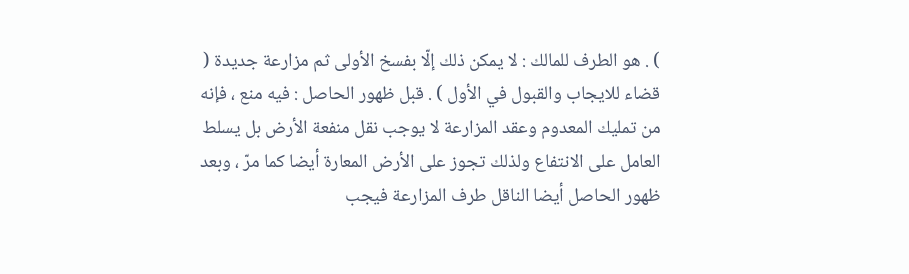) . هو الطرف للمالك : لا يمكن ذلك إلّا بفسخ الأولى ثم مزارعة جديدة ( قضاء للايجاب والقبول في الأول ) . قبل ظهور الحاصل : فيه منع ، فإنه من تمليك المعدوم وعقد المزارعة لا يوجب نقل منفعة الأرض بل يسلط العامل على الانتفاع ولذلك تجوز على الأرض المعارة أيضا كما مرّ ، وبعد ظهور الحاصل أيضا الناقل طرف المزارعة فيجب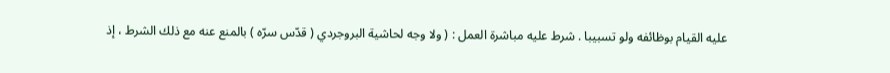عليه القيام بوظائفه ولو تسبيبا . شرط عليه مباشرة العمل : ( ولا وجه لحاشية البروجردي ( قدّس سرّه ) بالمنع عنه مع ذلك الشرط ، إذ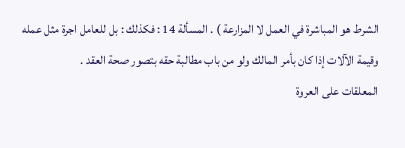الشرط هو المباشرة في العمل لا المزارعة ) . المسألة 14 : فكذلك : بل للعامل اجرة مثل عمله وقيمة الآلات إذا كان بأمر المالك ولو من باب مطالبة حقه بتصور صحة العقد .
المعلقات على العروة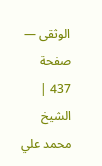الوثقى — صفحة 437 | الشيخ محمد علي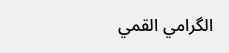الگرامي القمي